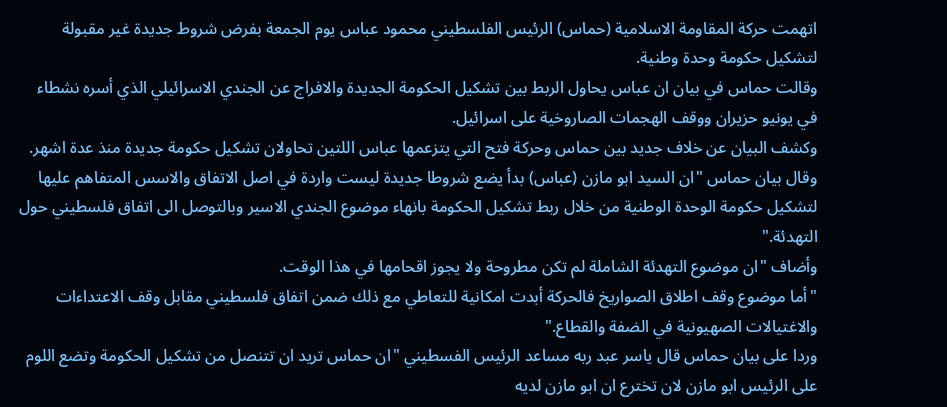اتهمت حركة المقاومة الاسلامية (حماس) الرئيس الفلسطيني محمود عباس يوم الجمعة بفرض شروط جديدة غير مقبولة لتشكيل حكومة وحدة وطنية.
وقالت حماس في بيان ان عباس يحاول الربط بين تشكيل الحكومة الجديدة والافراج عن الجندي الاسرائيلي الذي أسره نشطاء في يونيو حزيران ووقف الهجمات الصاروخية على اسرائيل.
وكشف البيان عن خلاف جديد بين حماس وحركة فتح التي يتزعمها عباس اللتين تحاولان تشكيل حكومة جديدة منذ عدة اشهر.
وقال بيان حماس "ان السيد ابو مازن (عباس) بدأ يضع شروطا جديدة ليست واردة في اصل الاتفاق والاسس المتفاهم عليها لتشكيل حكومة الوحدة الوطنية من خلال ربط تشكيل الحكومة بانهاء موضوع الجندي الاسير وبالتوصل الى اتفاق فلسطيني حول التهدئة."
وأضاف "ان موضوع التهدئة الشاملة لم تكن مطروحة ولا يجوز اقحامها في هذا الوقت.
"أما موضوع وقف اطلاق الصواريخ فالحركة أبدت امكانية للتعاطي مع ذلك ضمن اتفاق فلسطيني مقابل وقف الاعتداءات والاغتيالات الصهيونية في الضفة والقطاع."
وردا على بيان حماس قال ياسر عبد ربه مساعد الرئيس الفسطيني "ان حماس تريد ان تتنصل من تشكيل الحكومة وتضع اللوم على الرئيس ابو مازن لان تخترع ان ابو مازن لديه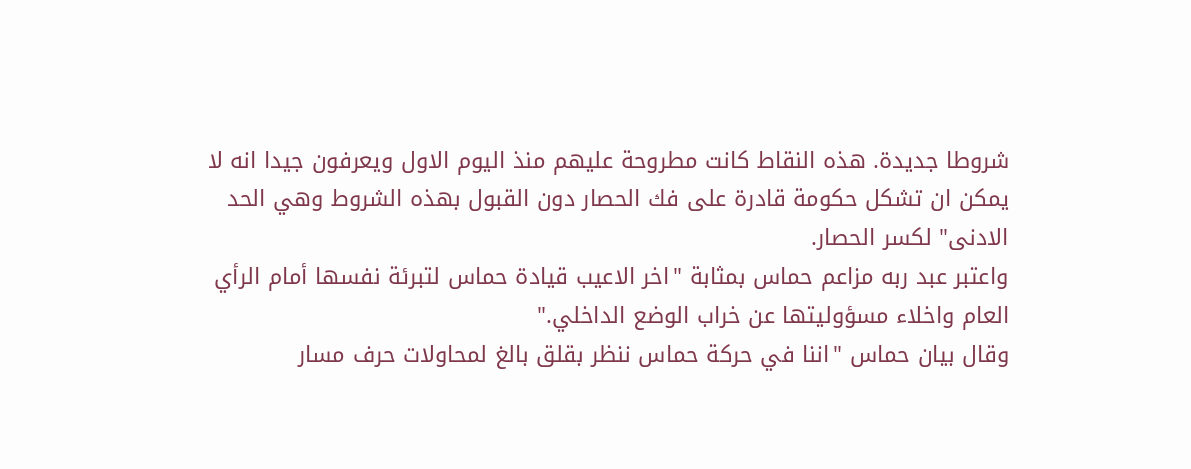شروطا جديدة. هذه النقاط كانت مطروحة عليهم منذ اليوم الاول ويعرفون جيدا انه لا يمكن ان تشكل حكومة قادرة على فك الحصار دون القبول بهذه الشروط وهي الحد الادنى" لكسر الحصار.
واعتبر عبد ربه مزاعم حماس بمثابة "اخر الاعيب قيادة حماس لتبرئة نفسها أمام الرأي العام واخلاء مسؤوليتها عن خراب الوضع الداخلي."
وقال بيان حماس "اننا في حركة حماس ننظر بقلق بالغ لمحاولات حرف مسار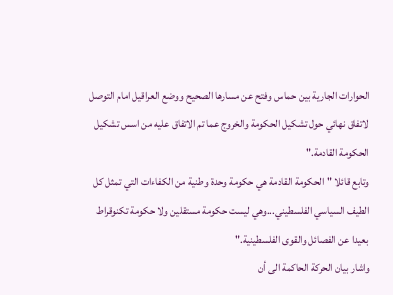الحوارات الجارية بين حماس وفتح عن مسارها الصحيح ووضع العراقيل امام التوصل لاتفاق نهائي حول تشكيل الحكومة والخروج عما تم الاتفاق عليه من اسس تشكيل الحكومة القادمة."
وتابع قائلا "الحكومة القادمة هي حكومة وحدة وطنية من الكفاءات التي تمثل كل الطيف السياسي الفلسطيني...وهي ليست حكومة مستقلين ولا حكومة تكنوقراط بعيدا عن الفصائل والقوى الفلسطينية."
واشار بيان الحركة الحاكمة الى أن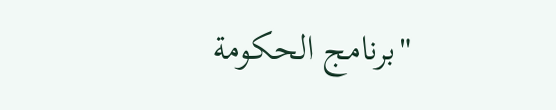"برنامج الحكومة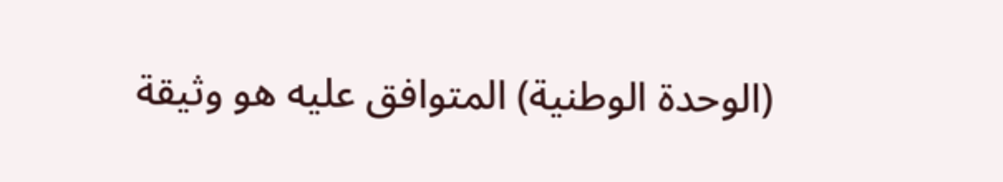(الوحدة الوطنية) المتوافق عليه هو وثيقة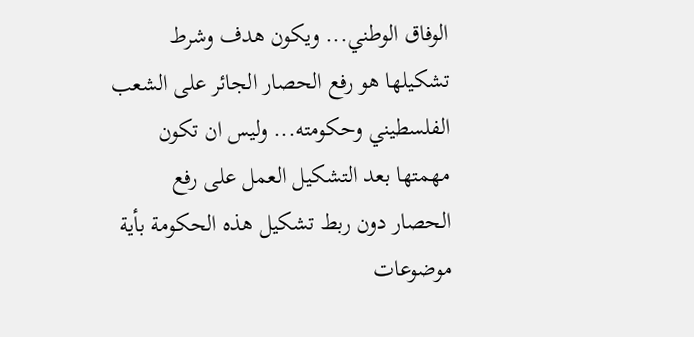الوفاق الوطني... ويكون هدف وشرط تشكيلها هو رفع الحصار الجائر على الشعب الفلسطيني وحكومته... وليس ان تكون مهمتها بعد التشكيل العمل على رفع الحصار دون ربط تشكيل هذه الحكومة بأية موضوعات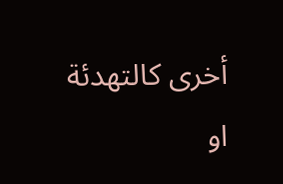أخرى كالتهدئة او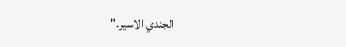الجندي الاسير."